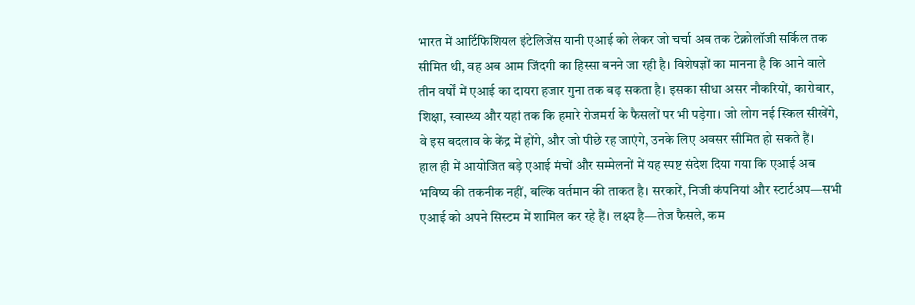भारत में आर्टिफिशियल इंटेलिजेंस यानी एआई को लेकर जो चर्चा अब तक टेक्नोलॉजी सर्किल तक सीमित थी, वह अब आम जिंदगी का हिस्सा बनने जा रही है। विशेषज्ञों का मानना है कि आने वाले तीन वर्षों में एआई का दायरा हजार गुना तक बढ़ सकता है। इसका सीधा असर नौकरियों, कारोबार, शिक्षा, स्वास्थ्य और यहां तक कि हमारे रोजमर्रा के फैसलों पर भी पड़ेगा। जो लोग नई स्किल सीखेंगे, वे इस बदलाव के केंद्र में होंगे, और जो पीछे रह जाएंगे, उनके लिए अवसर सीमित हो सकते हैं।
हाल ही में आयोजित बड़े एआई मंचों और सम्मेलनों में यह स्पष्ट संदेश दिया गया कि एआई अब भविष्य की तकनीक नहीं, बल्कि वर्तमान की ताकत है। सरकारें, निजी कंपनियां और स्टार्टअप—सभी एआई को अपने सिस्टम में शामिल कर रहे हैं। लक्ष्य है—तेज फैसले, कम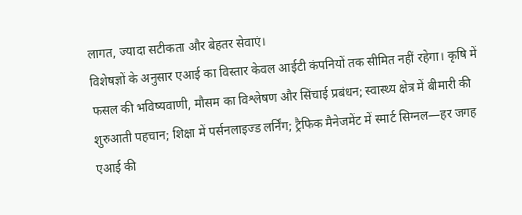लागत, ज्यादा सटीकता और बेहतर सेवाएं।
विशेषज्ञों के अनुसार एआई का विस्तार केवल आईटी कंपनियों तक सीमित नहीं रहेगा। कृषि में फसल की भविष्यवाणी, मौसम का विश्लेषण और सिंचाई प्रबंधन; स्वास्थ्य क्षेत्र में बीमारी की शुरुआती पहचान; शिक्षा में पर्सनलाइज्ड लर्निंग; ट्रैफिक मैनेजमेंट में स्मार्ट सिग्नल—हर जगह एआई की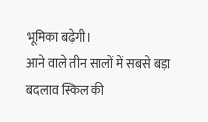भूमिका बढ़ेगी।
आने वाले तीन सालों में सबसे बड़ा बदलाव स्किल की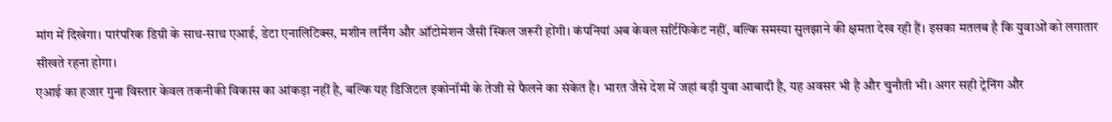मांग में दिखेगा। पारंपरिक डिग्री के साथ-साथ एआई, डेटा एनालिटिक्स, मशीन लर्निंग और ऑटोमेशन जैसी स्किल जरूरी होंगी। कंपनियां अब केवल सर्टिफिकेट नहीं, बल्कि समस्या सुलझाने की क्षमता देख रही हैं। इसका मतलब है कि युवाओं को लगातार सीखते रहना होगा।
एआई का हजार गुना विस्तार केवल तकनीकी विकास का आंकड़ा नहीं है, बल्कि यह डिजिटल इकोनॉमी के तेजी से फैलने का संकेत है। भारत जैसे देश में जहां बड़ी युवा आबादी है, यह अवसर भी है और चुनौती भी। अगर सही ट्रेनिंग और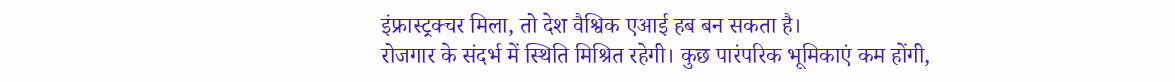इंफ्रास्ट्रक्चर मिला, तो देश वैश्विक एआई हब बन सकता है।
रोजगार के संदर्भ में स्थिति मिश्रित रहेगी। कुछ पारंपरिक भूमिकाएं कम होंगी,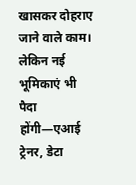खासकर दोहराए जाने वाले काम। लेकिन नई भूमिकाएं भी पैदा होंगी—एआई ट्रेनर, डेटा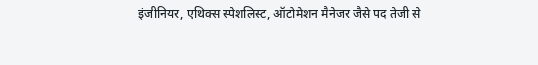इंजीनियर, एथिक्स स्पेशलिस्ट, ऑटोमेशन मैनेजर जैसे पद तेजी से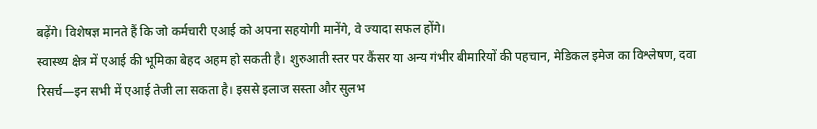बढ़ेंगे। विशेषज्ञ मानते हैं कि जो कर्मचारी एआई को अपना सहयोगी मानेंगे, वे ज्यादा सफल होंगे।
स्वास्थ्य क्षेत्र में एआई की भूमिका बेहद अहम हो सकती है। शुरुआती स्तर पर कैंसर या अन्य गंभीर बीमारियों की पहचान, मेडिकल इमेज का विश्लेषण, दवा रिसर्च—इन सभी में एआई तेजी ला सकता है। इससे इलाज सस्ता और सुलभ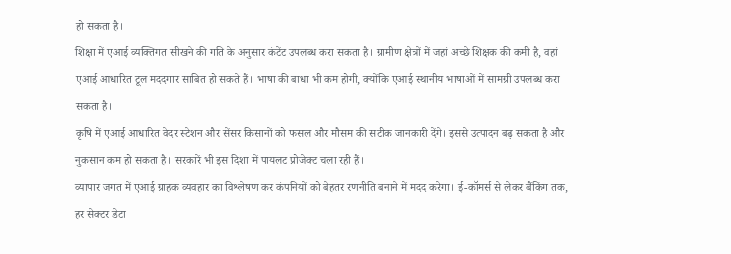हो सकता है।
शिक्षा में एआई व्यक्तिगत सीखने की गति के अनुसार कंटेंट उपलब्ध करा सकता है। ग्रामीण क्षेत्रों में जहां अच्छे शिक्षक की कमी है, वहां एआई आधारित टूल मददगार साबित हो सकते हैं। भाषा की बाधा भी कम होगी, क्योंकि एआई स्थानीय भाषाओं में सामग्री उपलब्ध करा सकता है।
कृषि में एआई आधारित वेदर स्टेशन और सेंसर किसानों को फसल और मौसम की सटीक जानकारी देंगे। इससे उत्पादन बढ़ सकता है और नुकसान कम हो सकता है। सरकारें भी इस दिशा में पायलट प्रोजेक्ट चला रही हैं।
व्यापार जगत में एआई ग्राहक व्यवहार का विश्लेषण कर कंपनियों को बेहतर रणनीति बनाने में मदद करेगा। ई-कॉमर्स से लेकर बैंकिंग तक, हर सेक्टर डेटा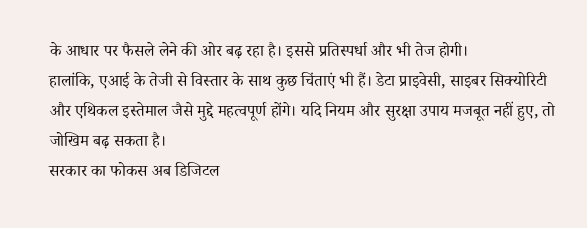के आधार पर फैसले लेने की ओर बढ़ रहा है। इससे प्रतिस्पर्धा और भी तेज होगी।
हालांकि, एआई के तेजी से विस्तार के साथ कुछ चिंताएं भी हैं। डेटा प्राइवेसी, साइबर सिक्योरिटी और एथिकल इस्तेमाल जैसे मुद्दे महत्वपूर्ण होंगे। यदि नियम और सुरक्षा उपाय मजबूत नहीं हुए, तो जोखिम बढ़ सकता है।
सरकार का फोकस अब डिजिटल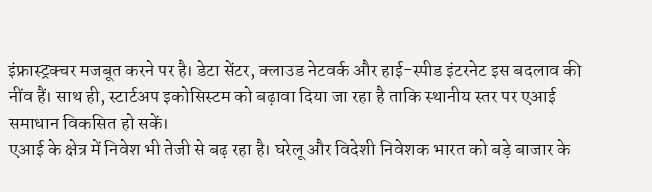इंफ्रास्ट्रक्चर मजबूत करने पर है। डेटा सेंटर, क्लाउड नेटवर्क और हाई-स्पीड इंटरनेट इस बदलाव की नींव हैं। साथ ही, स्टार्टअप इकोसिस्टम को बढ़ावा दिया जा रहा है ताकि स्थानीय स्तर पर एआई समाधान विकसित हो सकें।
एआई के क्षेत्र में निवेश भी तेजी से बढ़ रहा है। घरेलू और विदेशी निवेशक भारत को बड़े बाजार के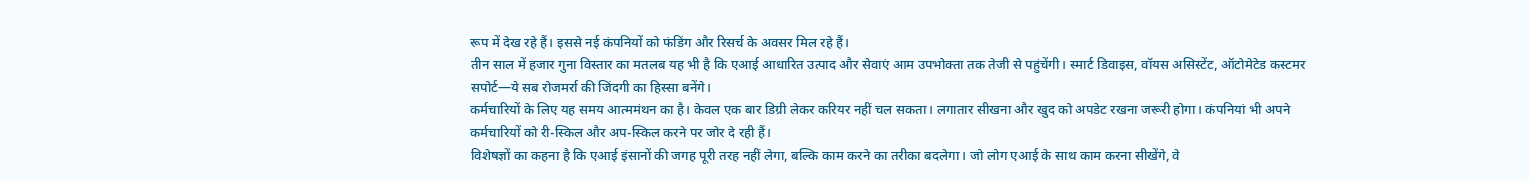रूप में देख रहे हैं। इससे नई कंपनियों को फंडिंग और रिसर्च के अवसर मिल रहे हैं।
तीन साल में हजार गुना विस्तार का मतलब यह भी है कि एआई आधारित उत्पाद और सेवाएं आम उपभोक्ता तक तेजी से पहुंचेंगी। स्मार्ट डिवाइस, वॉयस असिस्टेंट, ऑटोमेटेड कस्टमर सपोर्ट—ये सब रोजमर्रा की जिंदगी का हिस्सा बनेंगे।
कर्मचारियों के लिए यह समय आत्ममंथन का है। केवल एक बार डिग्री लेकर करियर नहीं चल सकता। लगातार सीखना और खुद को अपडेट रखना जरूरी होगा। कंपनियां भी अपने कर्मचारियों को री-स्किल और अप-स्किल करने पर जोर दे रही हैं।
विशेषज्ञों का कहना है कि एआई इंसानों की जगह पूरी तरह नहीं लेगा, बल्कि काम करने का तरीका बदलेगा। जो लोग एआई के साथ काम करना सीखेंगे, वे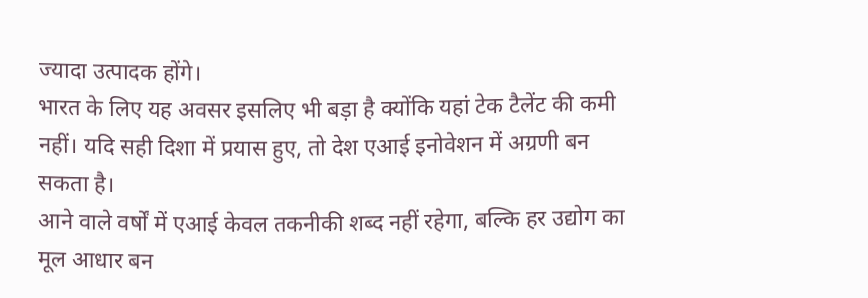ज्यादा उत्पादक होंगे।
भारत के लिए यह अवसर इसलिए भी बड़ा है क्योंकि यहां टेक टैलेंट की कमी नहीं। यदि सही दिशा में प्रयास हुए, तो देश एआई इनोवेशन में अग्रणी बन सकता है।
आने वाले वर्षों में एआई केवल तकनीकी शब्द नहीं रहेगा, बल्कि हर उद्योग का मूल आधार बन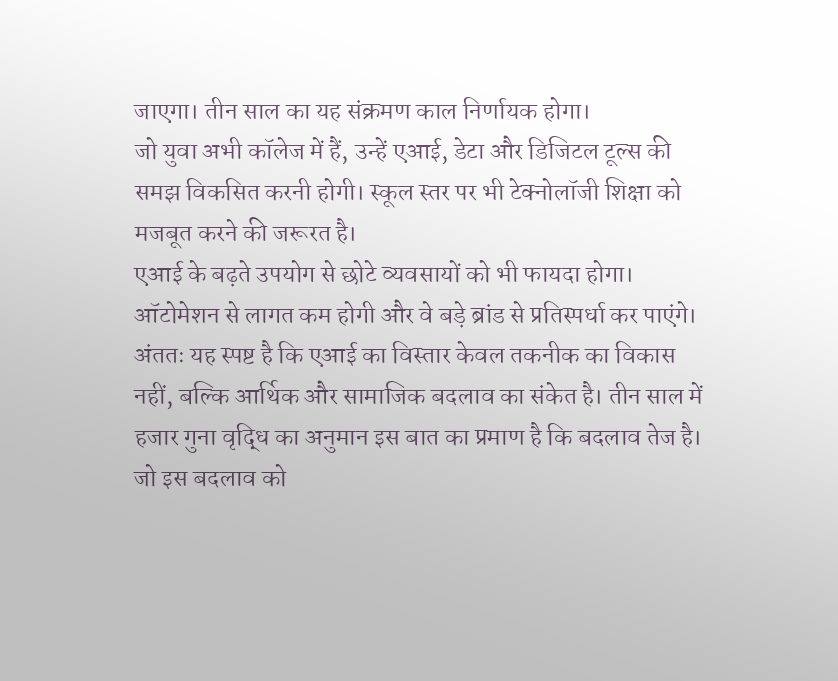जाएगा। तीन साल का यह संक्रमण काल निर्णायक होगा।
जो युवा अभी कॉलेज में हैं, उन्हें एआई, डेटा और डिजिटल टूल्स की समझ विकसित करनी होगी। स्कूल स्तर पर भी टेक्नोलॉजी शिक्षा को मजबूत करने की जरूरत है।
एआई के बढ़ते उपयोग से छोटे व्यवसायों को भी फायदा होगा। ऑटोमेशन से लागत कम होगी और वे बड़े ब्रांड से प्रतिस्पर्धा कर पाएंगे।
अंततः यह स्पष्ट है कि एआई का विस्तार केवल तकनीक का विकास नहीं, बल्कि आर्थिक और सामाजिक बदलाव का संकेत है। तीन साल में हजार गुना वृद्धि का अनुमान इस बात का प्रमाण है कि बदलाव तेज है। जो इस बदलाव को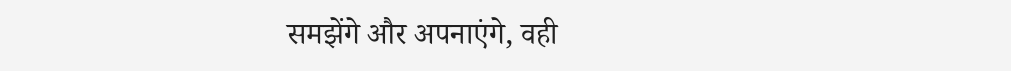समझेंगे और अपनाएंगे, वही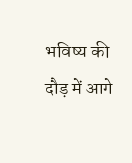भविष्य की दौड़ में आगे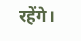रहेंगे।